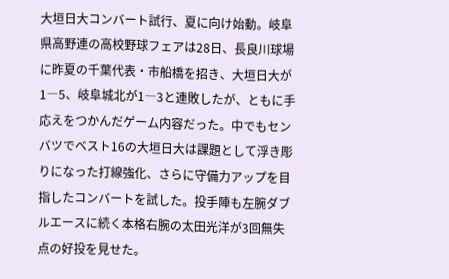大垣日大コンバート試行、夏に向け始動。岐阜県高野連の高校野球フェアは28日、長良川球場に昨夏の千葉代表・市船橋を招き、大垣日大が1―5、岐阜城北が1―3と連敗したが、ともに手応えをつかんだゲーム内容だった。中でもセンバツでベスト16の大垣日大は課題として浮き彫りになった打線強化、さらに守備力アップを目指したコンバートを試した。投手陣も左腕ダブルエースに続く本格右腕の太田光洋が3回無失点の好投を見せた。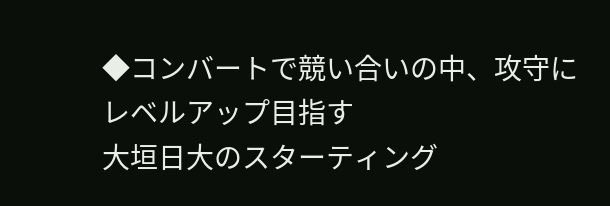◆コンバートで競い合いの中、攻守にレベルアップ目指す
大垣日大のスターティング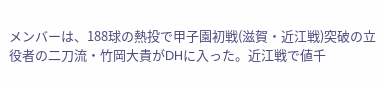メンバーは、188球の熱投で甲子園初戦(滋賀・近江戦)突破の立役者の二刀流・竹岡大貴がDHに入った。近江戦で値千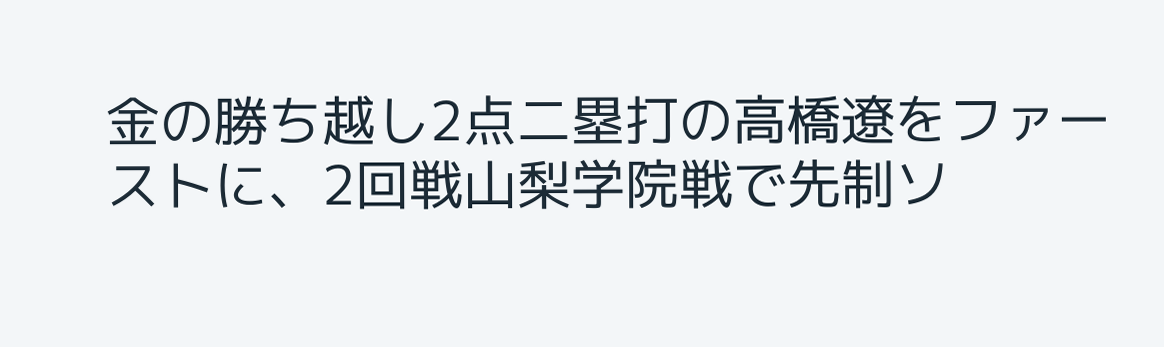金の勝ち越し2点二塁打の高橋遼をファーストに、2回戦山梨学院戦で先制ソ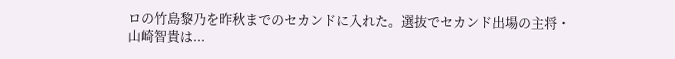ロの竹島黎乃を昨秋までのセカンドに入れた。選抜でセカンド出場の主将・山崎智貴は...